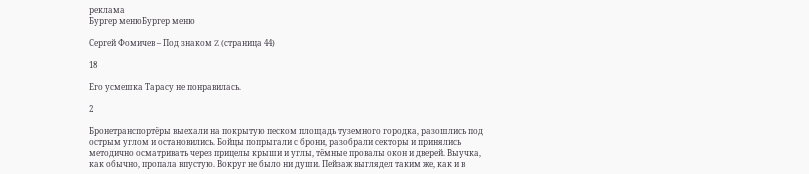реклама
Бургер менюБургер меню

Сергей Фомичев – Под знаком Z (страница 44)

18

Его усмешка Тарасу не понравилась.

2

Бронетранспортёры выехали на покрытую песком площадь туземного городка, разошлись под острым углом и остановились. Бойцы попрыгали с брони, разобрали секторы и принялись методично осматривать через прицелы крыши и углы, тёмные провалы окон и дверей. Выучка, как обычно, пропала впустую. Вокруг не было ни души. Пейзаж выглядел таким же, как и в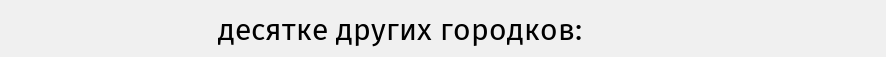десятке других городков: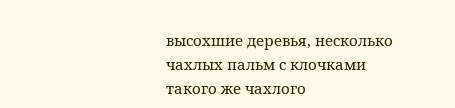высохшие деревья, несколько чахлых пальм с клочками такого же чахлого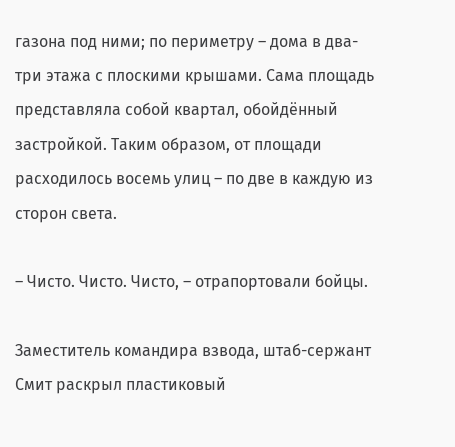газона под ними; по периметру – дома в два-три этажа с плоскими крышами. Сама площадь представляла собой квартал, обойдённый застройкой. Таким образом, от площади расходилось восемь улиц – по две в каждую из сторон света.

– Чисто. Чисто. Чисто, – отрапортовали бойцы.

Заместитель командира взвода, штаб-сержант Смит раскрыл пластиковый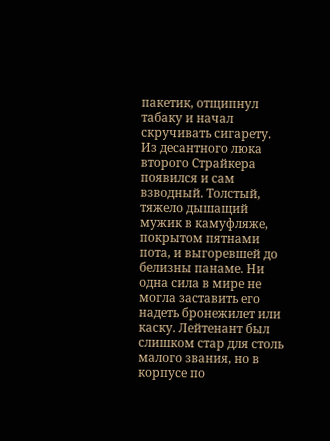пакетик, отщипнул табаку и начал скручивать сигарету. Из десантного люка второго Страйкера появился и сам взводный. Толстый, тяжело дышащий мужик в камуфляже, покрытом пятнами пота, и выгоревшей до белизны панаме. Ни одна сила в мире не могла заставить его надеть бронежилет или каску. Лейтенант был слишком стар для столь малого звания, но в корпусе по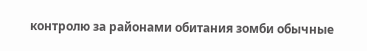контролю за районами обитания зомби обычные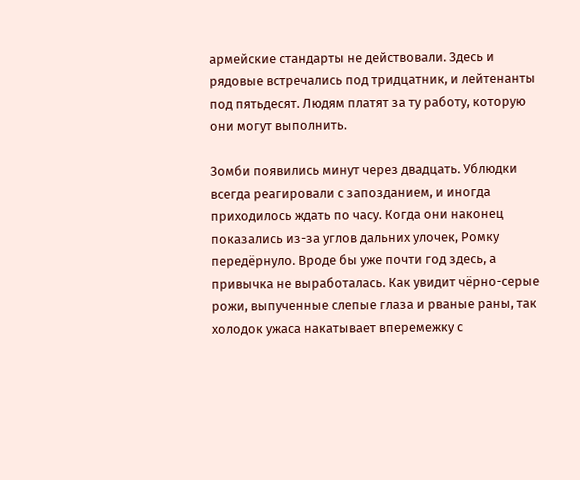армейские стандарты не действовали. Здесь и рядовые встречались под тридцатник, и лейтенанты под пятьдесят. Людям платят за ту работу, которую они могут выполнить.

Зомби появились минут через двадцать. Ублюдки всегда реагировали с запозданием, и иногда приходилось ждать по часу. Когда они наконец показались из-за углов дальних улочек, Ромку передёрнуло. Вроде бы уже почти год здесь, а привычка не выработалась. Как увидит чёрно-серые рожи, выпученные слепые глаза и рваные раны, так холодок ужаса накатывает вперемежку с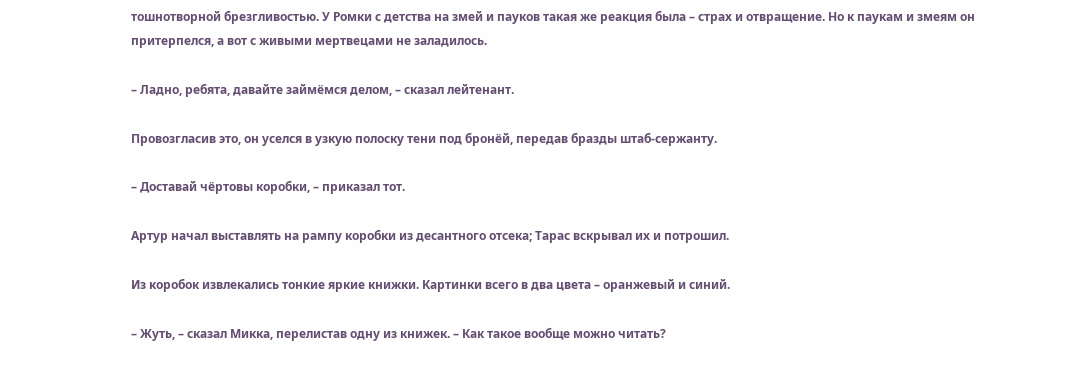тошнотворной брезгливостью. У Ромки с детства на змей и пауков такая же реакция была – страх и отвращение. Но к паукам и змеям он притерпелся, а вот с живыми мертвецами не заладилось.

– Ладно, ребята, давайте займёмся делом, – сказал лейтенант.

Провозгласив это, он уселся в узкую полоску тени под бронёй, передав бразды штаб-сержанту.

– Доставай чёртовы коробки, – приказал тот.

Артур начал выставлять на рампу коробки из десантного отсека; Тарас вскрывал их и потрошил.

Из коробок извлекались тонкие яркие книжки. Картинки всего в два цвета – оранжевый и синий.

– Жуть, – сказал Микка, перелистав одну из книжек. – Как такое вообще можно читать?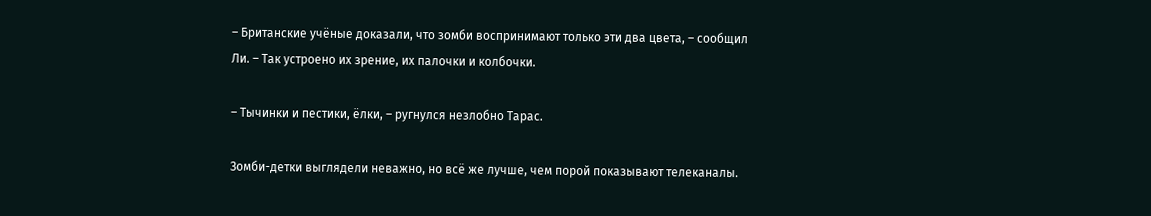– Британские учёные доказали, что зомби воспринимают только эти два цвета, – сообщил Ли. – Так устроено их зрение, их палочки и колбочки.

– Тычинки и пестики, ёлки, – ругнулся незлобно Тарас.

Зомби-детки выглядели неважно, но всё же лучше, чем порой показывают телеканалы.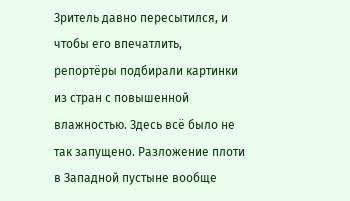Зритель давно пересытился, и чтобы его впечатлить, репортёры подбирали картинки из стран с повышенной влажностью. Здесь всё было не так запущено. Разложение плоти в Западной пустыне вообще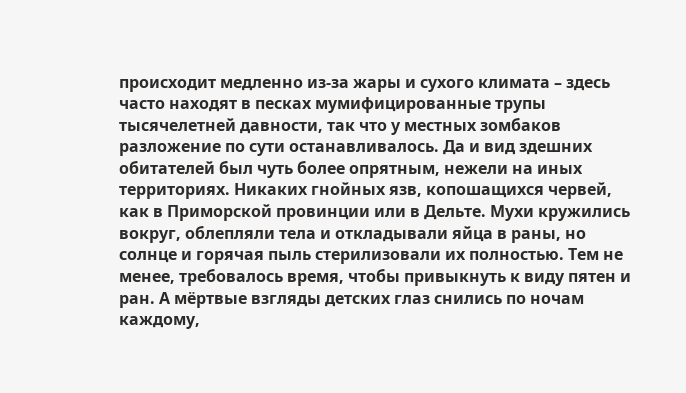происходит медленно из-за жары и сухого климата – здесь часто находят в песках мумифицированные трупы тысячелетней давности, так что у местных зомбаков разложение по сути останавливалось. Да и вид здешних обитателей был чуть более опрятным, нежели на иных территориях. Никаких гнойных язв, копошащихся червей, как в Приморской провинции или в Дельте. Мухи кружились вокруг, облепляли тела и откладывали яйца в раны, но солнце и горячая пыль стерилизовали их полностью. Тем не менее, требовалось время, чтобы привыкнуть к виду пятен и ран. А мёртвые взгляды детских глаз снились по ночам каждому,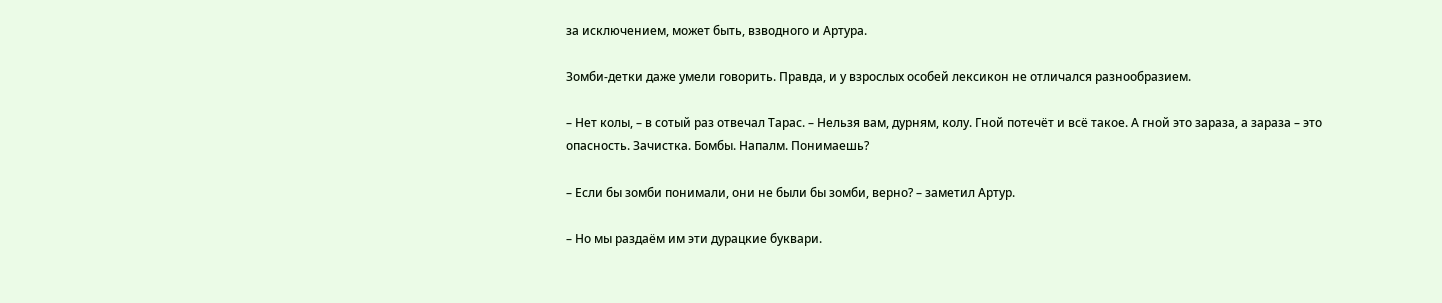за исключением, может быть, взводного и Артура.

Зомби-детки даже умели говорить. Правда, и у взрослых особей лексикон не отличался разнообразием.

– Нет колы, – в сотый раз отвечал Тарас. – Нельзя вам, дурням, колу. Гной потечёт и всё такое. А гной это зараза, а зараза – это опасность. Зачистка. Бомбы. Напалм. Понимаешь?

– Если бы зомби понимали, они не были бы зомби, верно? – заметил Артур.

– Но мы раздаём им эти дурацкие буквари.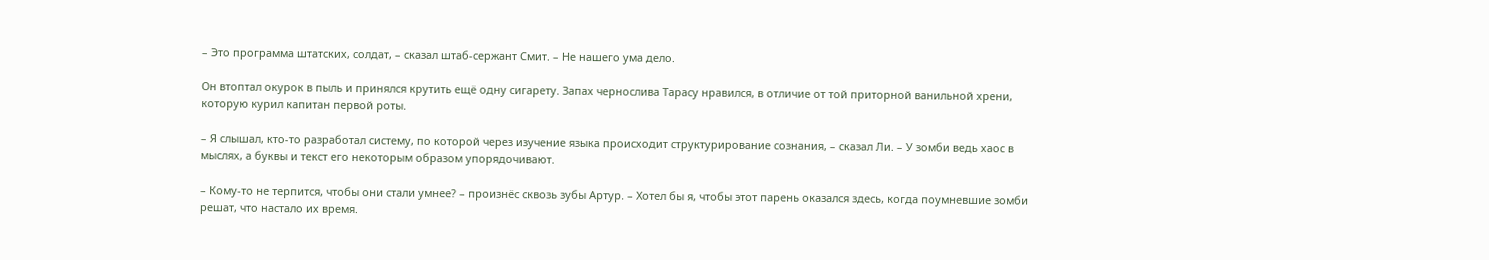– Это программа штатских, солдат, – сказал штаб-сержант Смит. – Не нашего ума дело.

Он втоптал окурок в пыль и принялся крутить ещё одну сигарету. Запах чернослива Тарасу нравился, в отличие от той приторной ванильной хрени, которую курил капитан первой роты.

– Я слышал, кто-то разработал систему, по которой через изучение языка происходит структурирование сознания, – сказал Ли. – У зомби ведь хаос в мыслях, а буквы и текст его некоторым образом упорядочивают.

– Кому-то не терпится, чтобы они стали умнее? – произнёс сквозь зубы Артур. – Хотел бы я, чтобы этот парень оказался здесь, когда поумневшие зомби решат, что настало их время.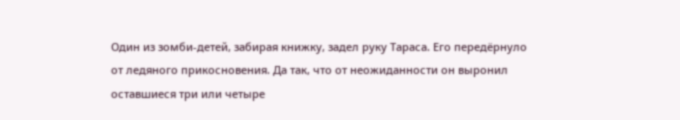Один из зомби-детей, забирая книжку, задел руку Тараса. Его передёрнуло от ледяного прикосновения. Да так, что от неожиданности он выронил оставшиеся три или четыре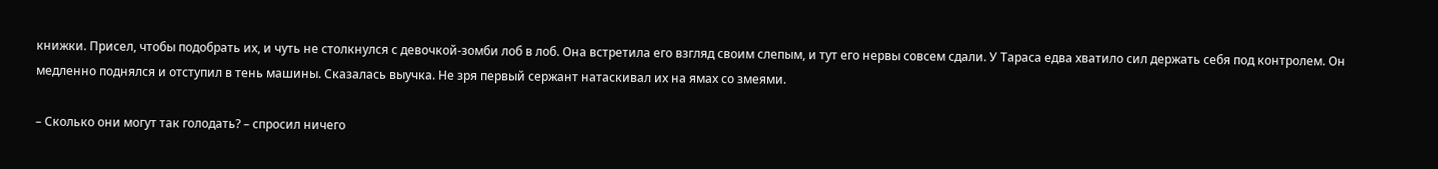книжки. Присел, чтобы подобрать их, и чуть не столкнулся с девочкой-зомби лоб в лоб. Она встретила его взгляд своим слепым, и тут его нервы совсем сдали. У Тараса едва хватило сил держать себя под контролем. Он медленно поднялся и отступил в тень машины. Сказалась выучка. Не зря первый сержант натаскивал их на ямах со змеями.

– Сколько они могут так голодать? – спросил ничего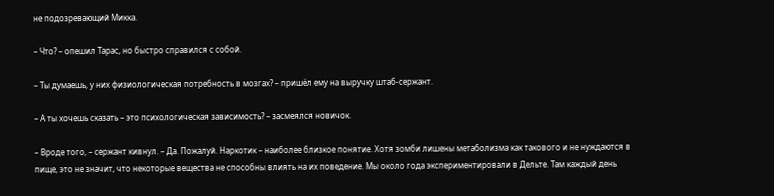не подозревающий Микка.

– Что? – опешил Тарас, но быстро справился с собой.

– Ты думаешь, у них физиологическая потребность в мозгах? – пришёл ему на выручку штаб-сержант.

– А ты хочешь сказать – это психологическая зависимость? – засмеялся новичок.

– Вроде того, – сержант кивнул. – Да. Пожалуй. Наркотик – наиболее близкое понятие. Хотя зомби лишены метаболизма как такового и не нуждаются в пище, это не значит, что некоторые вещества не способны влиять на их поведение. Мы около года экспериментировали в Дельте. Там каждый день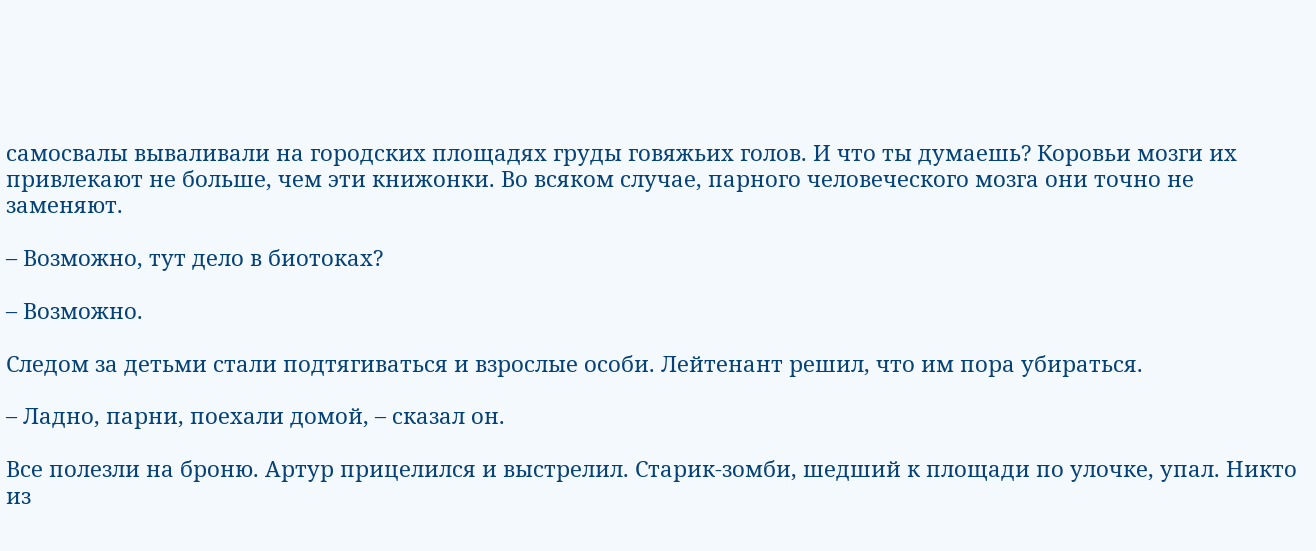самосвалы вываливали на городских площадях груды говяжьих голов. И что ты думаешь? Коровьи мозги их привлекают не больше, чем эти книжонки. Во всяком случае, парного человеческого мозга они точно не заменяют.

– Возможно, тут дело в биотоках?

– Возможно.

Следом за детьми стали подтягиваться и взрослые особи. Лейтенант решил, что им пора убираться.

– Ладно, парни, поехали домой, – сказал он.

Все полезли на броню. Артур прицелился и выстрелил. Старик-зомби, шедший к площади по улочке, упал. Никто из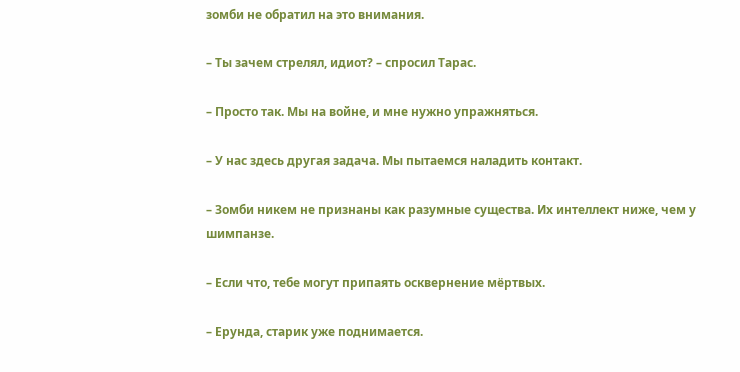зомби не обратил на это внимания.

– Ты зачем стрелял, идиот? – спросил Тарас.

– Просто так. Мы на войне, и мне нужно упражняться.

– У нас здесь другая задача. Мы пытаемся наладить контакт.

– Зомби никем не признаны как разумные существа. Их интеллект ниже, чем у шимпанзе.

– Если что, тебе могут припаять осквернение мёртвых.

– Ерунда, старик уже поднимается.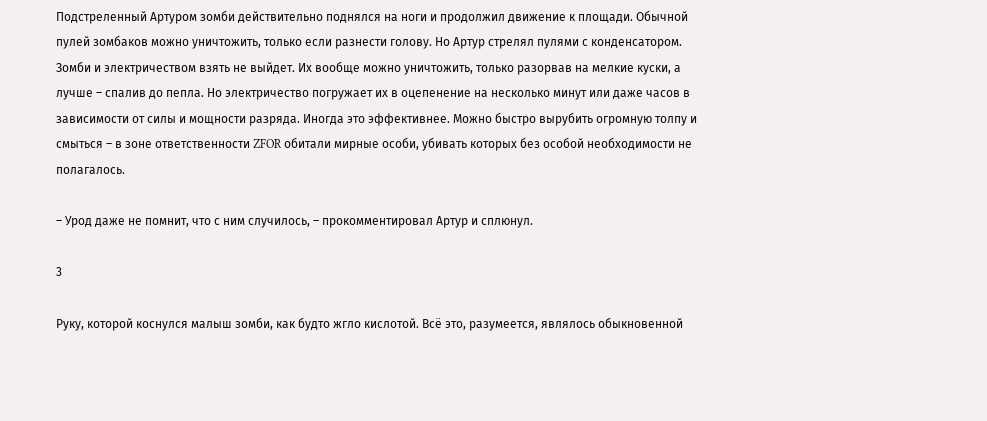Подстреленный Артуром зомби действительно поднялся на ноги и продолжил движение к площади. Обычной пулей зомбаков можно уничтожить, только если разнести голову. Но Артур стрелял пулями с конденсатором. Зомби и электричеством взять не выйдет. Их вообще можно уничтожить, только разорвав на мелкие куски, а лучше – спалив до пепла. Но электричество погружает их в оцепенение на несколько минут или даже часов в зависимости от силы и мощности разряда. Иногда это эффективнее. Можно быстро вырубить огромную толпу и смыться – в зоне ответственности ZFOR обитали мирные особи, убивать которых без особой необходимости не полагалось.

– Урод даже не помнит, что с ним случилось, – прокомментировал Артур и сплюнул.

3

Руку, которой коснулся малыш зомби, как будто жгло кислотой. Всё это, разумеется, являлось обыкновенной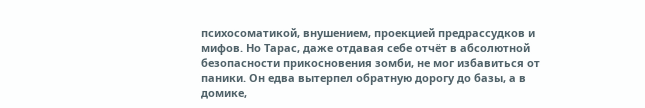психосоматикой, внушением, проекцией предрассудков и мифов. Но Тарас, даже отдавая себе отчёт в абсолютной безопасности прикосновения зомби, не мог избавиться от паники. Он едва вытерпел обратную дорогу до базы, а в домике,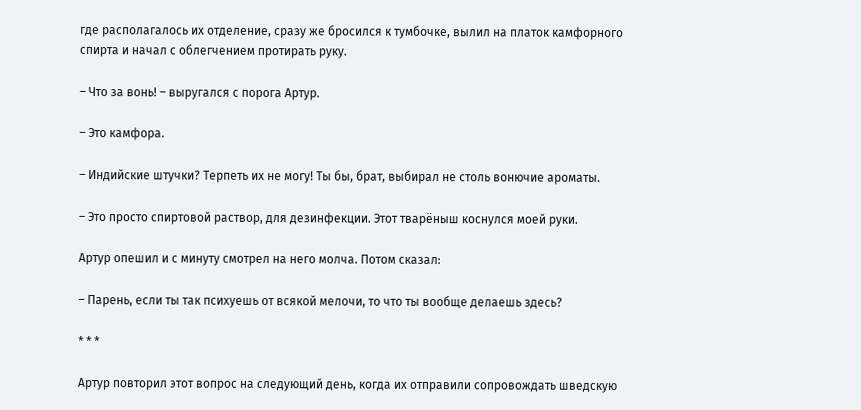где располагалось их отделение, сразу же бросился к тумбочке, вылил на платок камфорного спирта и начал с облегчением протирать руку.

– Что за вонь! – выругался с порога Артур.

– Это камфора.

– Индийские штучки? Терпеть их не могу! Ты бы, брат, выбирал не столь вонючие ароматы.

– Это просто спиртовой раствор, для дезинфекции. Этот тварёныш коснулся моей руки.

Артур опешил и с минуту смотрел на него молча. Потом сказал:

– Парень, если ты так психуешь от всякой мелочи, то что ты вообще делаешь здесь?

* * *

Артур повторил этот вопрос на следующий день, когда их отправили сопровождать шведскую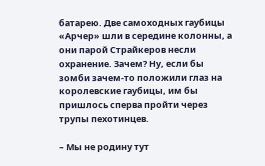батарею. Две самоходных гаубицы «Арчер» шли в середине колонны, а они парой Страйкеров несли охранение. Зачем? Ну, если бы зомби зачем-то положили глаз на королевские гаубицы, им бы пришлось сперва пройти через трупы пехотинцев.

– Мы не родину тут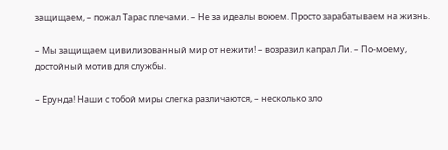защищаем, – пожал Тарас плечами. – Не за идеалы воюем. Просто зарабатываем на жизнь.

– Мы защищаем цивилизованный мир от нежити! – возразил капрал Ли. – По-моему, достойный мотив для службы.

– Ерунда! Наши с тобой миры слегка различаются, – несколько зло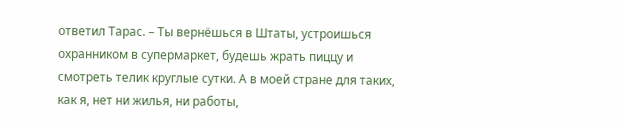ответил Тарас. – Ты вернёшься в Штаты, устроишься охранником в супермаркет, будешь жрать пиццу и смотреть телик круглые сутки. А в моей стране для таких, как я, нет ни жилья, ни работы,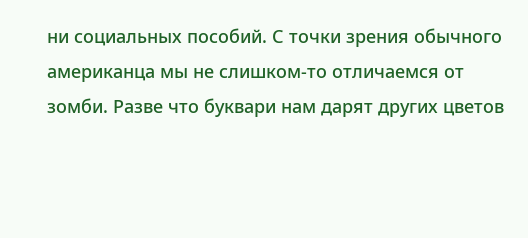ни социальных пособий. С точки зрения обычного американца мы не слишком-то отличаемся от зомби. Разве что буквари нам дарят других цветов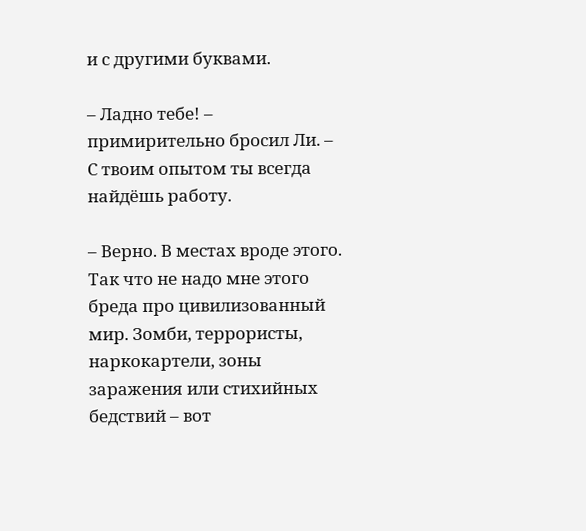и с другими буквами.

– Ладно тебе! – примирительно бросил Ли. – С твоим опытом ты всегда найдёшь работу.

– Верно. В местах вроде этого. Так что не надо мне этого бреда про цивилизованный мир. Зомби, террористы, наркокартели, зоны заражения или стихийных бедствий – вот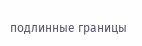подлинные границы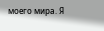моего мира. Я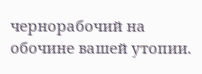чернорабочий на обочине вашей утопии.